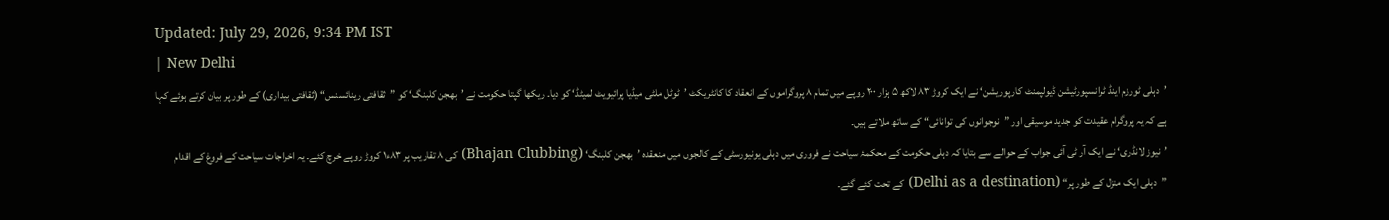Updated: July 29, 2026, 9:34 PM IST
| New Delhi
’دہلی ٹورزم اینڈ ٹرانسپورٹیشن ڈیولپمنٹ کارپوریشن‘ نے ایک کروڑ ۸۳ لاکھ ۵ ہزار ۲۰۰ روپے میں تمام ۸ پروگراموں کے انعقاد کا کانٹریکٹ ’ٹوٹل ملٹی میڈیا پرائیویٹ لمیٹڈ‘ کو دیا۔ ریکھا گپتا حکومت نے ’بھجن کلبنگ‘ کو ”ثقافتی رینائسنس“ (ثقافتی بیداری) کے طور پر بیان کرتے ہوئے کہا ہے کہ یہ پروگرام عقیدت کو جدید موسیقی اور ”نوجوانوں کی توانائی“ کے ساتھ ملاتے ہیں۔
’نیوز لانڈری‘ نے ایک آر ٹی آئی جواب کے حوالے سے بتایا کہ دہلی حکومت کے محکمۂ سیاحت نے فروری میں دہلی یونیورسٹی کے کالجوں میں منعقدہ ’بھجن کلبنگ‘ (Bhajan Clubbing) کی ۸ تقاریب پر ۸۳ء۱ کروڑ روپے خرچ کئے۔ یہ اخراجات سیاحت کے فروغ کے اقدام ”دہلی ایک منزل کے طور پر“ (Delhi as a destination) کے تحت کئے گئے۔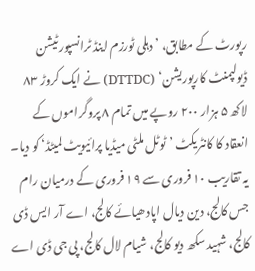رپورٹ کے مطابق، ’دہلی ٹورزم اینڈ ٹرانسپورٹیشن ڈیولپمنٹ کارپوریشن‘ (DTTDC) نے ایک کروڑ ۸۳ لاکھ ۵ ہزار ۲۰۰ روپے میں تمام ۸ پروگراموں کے انعقاد کا کانٹریکٹ ’ٹوٹل ملٹی میڈیا پرائیویٹ لمیٹڈ‘ کو دیا۔ یہ تقاریب ۱۰ فروری سے ۱۹ فروری کے درمیان رام جس کالج، دین دیال اپادھیائے کالج، اے آر ایس ڈی کالج، شہید سکھ دیو کالج، شیام لال کالج، پی جی ڈی اے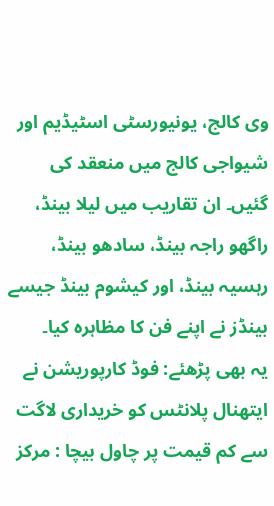وی کالج، یونیورسٹی اسٹیڈیم اور شیواجی کالج میں منعقد کی گئیں۔ ان تقاریب میں لیلا بینڈ، راگھو راجہ بینڈ، سادھو بینڈ، رہسیہ بینڈ، اور کیشوم بینڈ جیسے بینڈز نے اپنے فن کا مظاہرہ کیا۔
یہ بھی پڑھئے: فوڈ کارپوریشن نے ایتھنال پلانٹس کو خریداری لاگت سے کم قیمت پر چاول بیچا : مرکز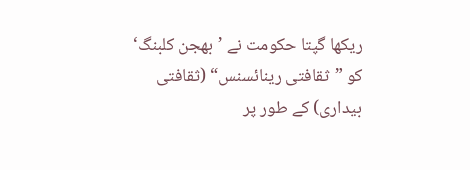ریکھا گپتا حکومت نے ’بھجن کلبنگ‘ کو ”ثقافتی رینائسنس“ (ثقافتی بیداری) کے طور پر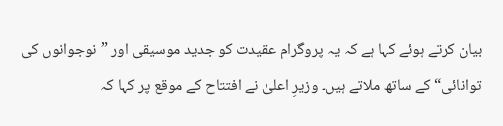بیان کرتے ہوئے کہا ہے کہ یہ پروگرام عقیدت کو جدید موسیقی اور ”نوجوانوں کی توانائی“ کے ساتھ ملاتے ہیں۔ وزیرِ اعلیٰ نے افتتاح کے موقع پر کہا کہ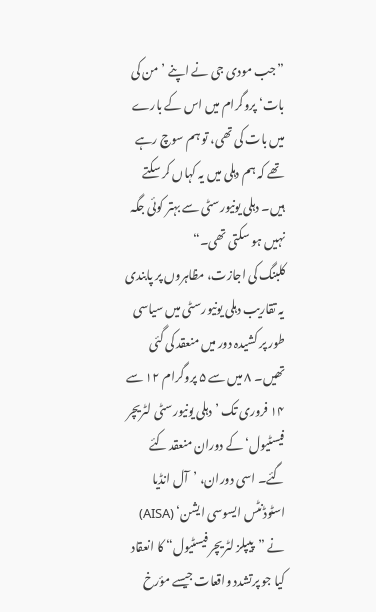”جب مودی جی نے اپنے ’من کی بات‘ پروگرام میں اس کے بارے میں بات کی تھی، تو ہم سوچ رہے تھے کہ ہم دہلی میں یہ کہاں کر سکتے ہیں۔ دہلی یونیورسٹی سے بہتر کوئی جگہ نہیں ہو سکتی تھی۔“
کلبنگ کی اجازت، مظاہروں پر پابندی
یہ تقاریب دہلی یونیورسٹی میں سیاسی طور پر کشیدہ دور میں منعقد کی گئی تھیں۔ ۸ میں سے ۵ پروگرام ۱۲ سے ۱۴ فروری تک ’دہلی یونیورسٹی لٹریچر فیسٹیول‘ کے دوران منعقد کئے گئے۔ اسی دوران، ’آل انڈیا اسٹوڈنٹس ایسوسی ایشن‘ (AISA) نے ”پیپلز لٹریچر فیسٹیول“ کا انعقاد کیا جو پرتشدد واقعات جیسے مؤرخ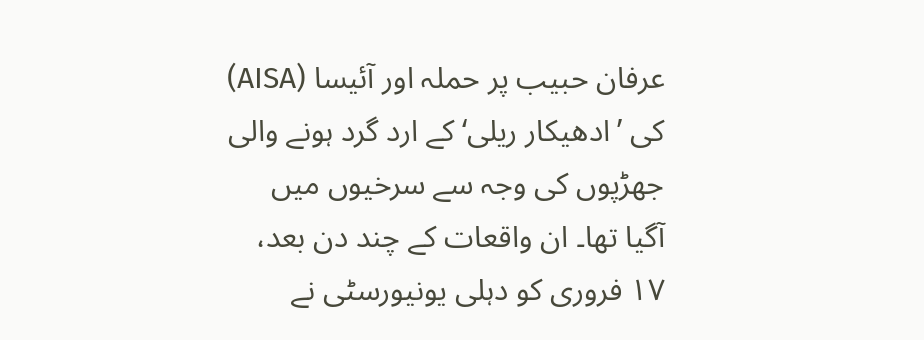عرفان حبیب پر حملہ اور آئیسا (AISA) کی ’ادھیکار ریلی‘ کے ارد گرد ہونے والی جھڑپوں کی وجہ سے سرخیوں میں آگیا تھا۔ ان واقعات کے چند دن بعد، ۱۷ فروری کو دہلی یونیورسٹی نے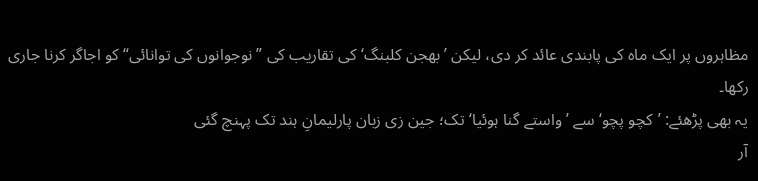مظاہروں پر ایک ماہ کی پابندی عائد کر دی، لیکن ’بھجن کلبنگ‘ کی تقاریب کی ”نوجوانوں کی توانائی“ کو اجاگر کرنا جاری رکھا۔
یہ بھی پڑھئے: ’کچو پچو‘ سے ’واستے گنا ہوئیا‘ تک؛ جین زی زبان پارلیمانِ ہند تک پہنچ گئی
آر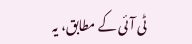ٹی آئی کے مطابق، یہ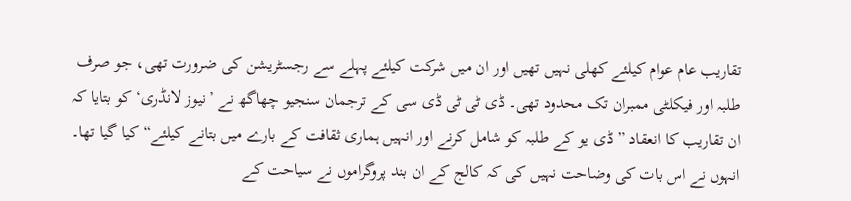تقاریب عام عوام کیلئے کھلی نہیں تھیں اور ان میں شرکت کیلئے پہلے سے رجسٹریشن کی ضرورت تھی، جو صرف طلبہ اور فیکلٹی ممبران تک محدود تھی۔ ڈی ٹی ٹی ڈی سی کے ترجمان سنجیو چھاگھ نے ’نیوز لانڈری‘ کو بتایا کہ ان تقاریب کا انعقاد ”ڈی یو کے طلبہ کو شامل کرنے اور انہیں ہماری ثقافت کے بارے میں بتانے کیلئے“ کیا گیا تھا۔ انہوں نے اس بات کی وضاحت نہیں کی کہ کالج کے ان بند پروگراموں نے سیاحت کے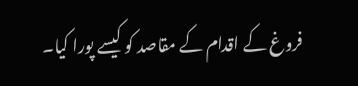فروغ کے اقدام کے مقاصد کو کیسے پورا کیا۔